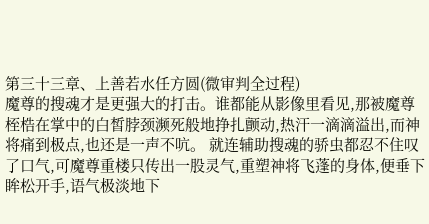第三十三章、上善若水任方圆(微审判全过程)
魔尊的搜魂才是更强大的打击。谁都能从影像里看见,那被魔尊桎梏在掌中的白皙脖颈濒死般地挣扎颤动,热汗一滴滴溢出,而神将痛到极点,也还是一声不吭。 就连辅助搜魂的骄虫都忍不住叹了口气,可魔尊重楼只传出一股灵气,重塑神将飞蓬的身体,便垂下眸松开手,语气极淡地下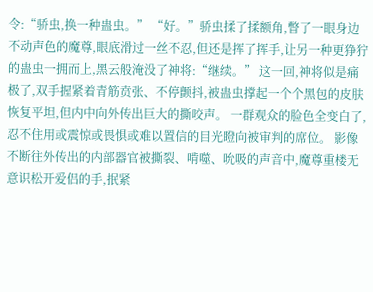令:“骄虫,换一种蛊虫。” “好。”骄虫揉了揉额角,瞥了一眼身边不动声色的魔尊,眼底滑过一丝不忍,但还是挥了挥手,让另一种更狰狞的蛊虫一拥而上,黑云般淹没了神将:“继续。” 这一回,神将似是痛极了,双手握紧着青筋贲张、不停颤抖,被蛊虫撑起一个个黑包的皮肤恢复平坦,但内中向外传出巨大的撕咬声。 一群观众的脸色全变白了,忍不住用或震惊或畏惧或难以置信的目光瞪向被审判的席位。 影像不断往外传出的内部器官被撕裂、啃噬、吮吸的声音中,魔尊重楼无意识松开爱侣的手,抿紧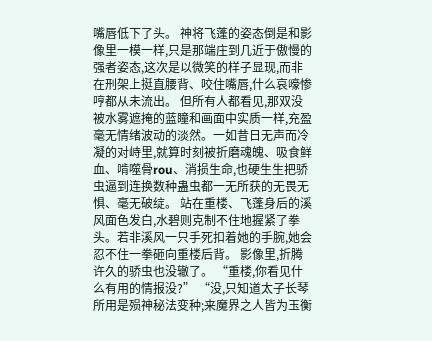嘴唇低下了头。 神将飞蓬的姿态倒是和影像里一模一样,只是那端庄到几近于傲慢的强者姿态,这次是以微笑的样子显现,而非在刑架上挺直腰背、咬住嘴唇,什么哀嚎惨哼都从未流出。 但所有人都看见,那双没被水雾遮掩的蓝瞳和画面中实质一样,充盈毫无情绪波动的淡然。一如昔日无声而冷凝的对峙里,就算时刻被折磨魂魄、吸食鲜血、啃噬骨rou、消损生命,也硬生生把骄虫逼到连换数种蛊虫都一无所获的无畏无惧、毫无破绽。 站在重楼、飞蓬身后的溪风面色发白,水碧则克制不住地握紧了拳头。若非溪风一只手死扣着她的手腕,她会忍不住一拳砸向重楼后背。 影像里,折腾许久的骄虫也没辙了。 “重楼,你看见什么有用的情报没?” “没,只知道太子长琴所用是殒神秘法变种;来魔界之人皆为玉衡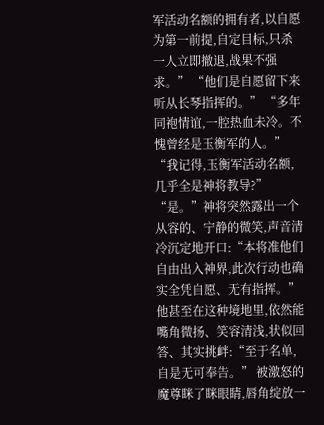军活动名额的拥有者,以自愿为第一前提,自定目标,只杀一人立即撤退,战果不强求。” “他们是自愿留下来听从长琴指挥的。” “多年同袍情谊,一腔热血未冷。不愧曾经是玉衡军的人。” “我记得,玉衡军活动名额,几乎全是神将教导?” “是。”神将突然露出一个从容的、宁静的微笑,声音清冷沉定地开口:“本将准他们自由出入神界,此次行动也确实全凭自愿、无有指挥。” 他甚至在这种境地里,依然能嘴角微扬、笑容清浅,状似回答、其实挑衅:“至于名单,自是无可奉告。” 被激怒的魔尊眯了眯眼睛,唇角绽放一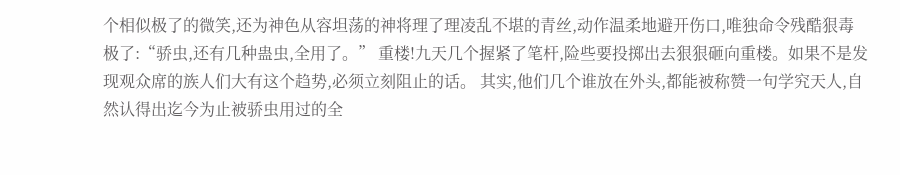个相似极了的微笑,还为神色从容坦荡的神将理了理凌乱不堪的青丝,动作温柔地避开伤口,唯独命令残酷狠毒极了:“骄虫,还有几种蛊虫,全用了。” 重楼!九天几个握紧了笔杆,险些要投掷出去狠狠砸向重楼。如果不是发现观众席的族人们大有这个趋势,必须立刻阻止的话。 其实,他们几个谁放在外头,都能被称赞一句学究天人,自然认得出迄今为止被骄虫用过的全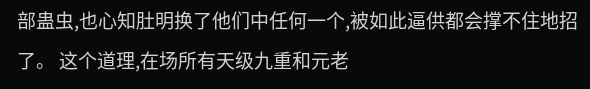部蛊虫,也心知肚明换了他们中任何一个,被如此逼供都会撑不住地招了。 这个道理,在场所有天级九重和元老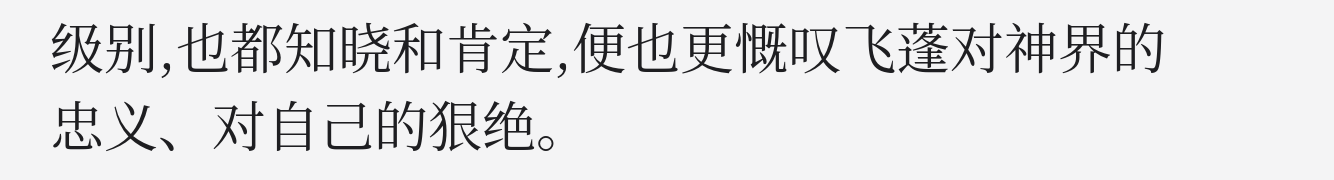级别,也都知晓和肯定,便也更慨叹飞蓬对神界的忠义、对自己的狠绝。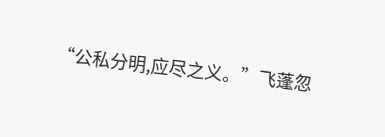“公私分明,应尽之义。”飞蓬忽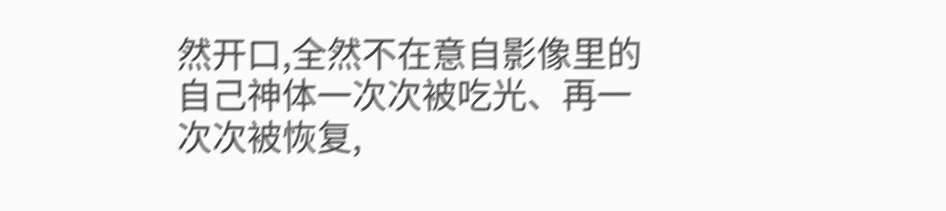然开口,全然不在意自影像里的自己神体一次次被吃光、再一次次被恢复,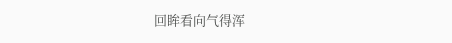回眸看向气得浑